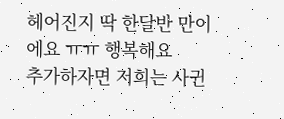헤어진지 딱 한달반 만이에요 ㅠㅠ 행복해요
추가하자면 저희는 사귄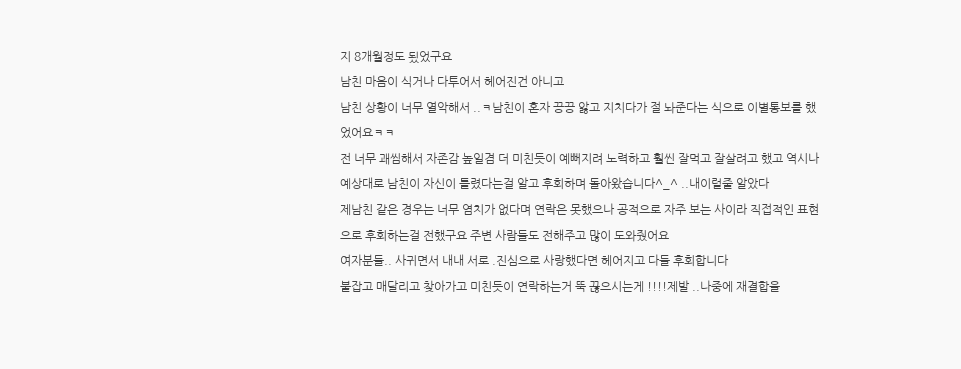지 8개월정도 됬었구요
남친 마음이 식거나 다투어서 헤어진건 아니고
남친 상황이 너무 열악해서 ..ㅋ남친이 혼자 끙끙 앓고 지치다가 절 놔준다는 식으로 이별통보를 했었어요ㅋㅋ
전 너무 괘씸해서 자존감 높일겸 더 미친듯이 예뻐지려 노력하고 훨씬 잘먹고 잘살려고 했고 역시나 예상대로 남친이 자신이 틀렸다는걸 알고 후회하며 돌아왔습니다^_^ ..내이럴줄 알았다
제남친 같은 경우는 너무 염치가 없다며 연락은 못했으나 공적으로 자주 보는 사이라 직접적인 표현으로 후회하는걸 전했구요 주변 사람들도 전해주고 많이 도와줬어요
여자분들.. 사귀면서 내내 서로 .진심으로 사랑했다면 헤어지고 다들 후회합니다
붙잡고 매달리고 찾아가고 미친듯이 연락하는거 뚝 끊으시는게 !!!!제발 ..나중에 재결합을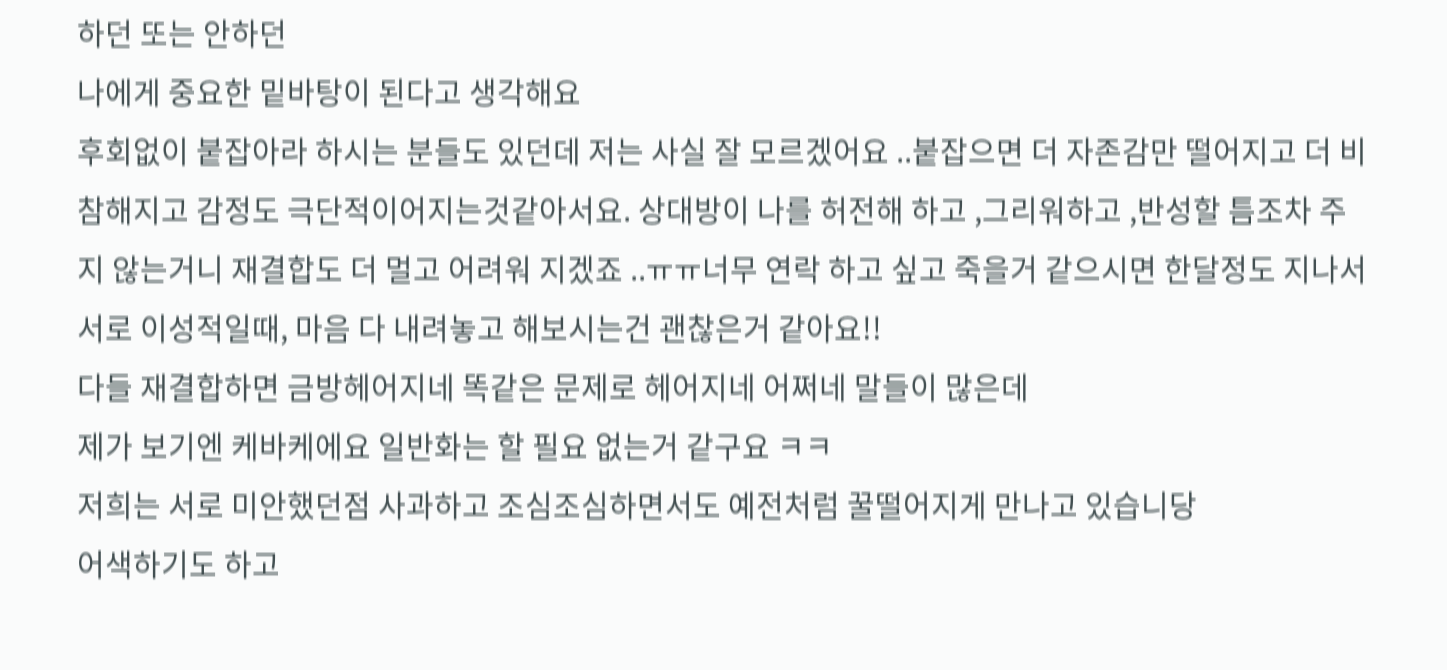하던 또는 안하던
나에게 중요한 밑바탕이 된다고 생각해요
후회없이 붙잡아라 하시는 분들도 있던데 저는 사실 잘 모르겠어요 ..붙잡으면 더 자존감만 떨어지고 더 비참해지고 감정도 극단적이어지는것같아서요. 상대방이 나를 허전해 하고 ,그리워하고 ,반성할 틈조차 주지 않는거니 재결합도 더 멀고 어려워 지겠죠 ..ㅠㅠ너무 연락 하고 싶고 죽을거 같으시면 한달정도 지나서 서로 이성적일때, 마음 다 내려놓고 해보시는건 괜찮은거 같아요!!
다들 재결합하면 금방헤어지네 똑같은 문제로 헤어지네 어쩌네 말들이 많은데
제가 보기엔 케바케에요 일반화는 할 필요 없는거 같구요 ㅋㅋ
저희는 서로 미안했던점 사과하고 조심조심하면서도 예전처럼 꿀떨어지게 만나고 있습니당
어색하기도 하고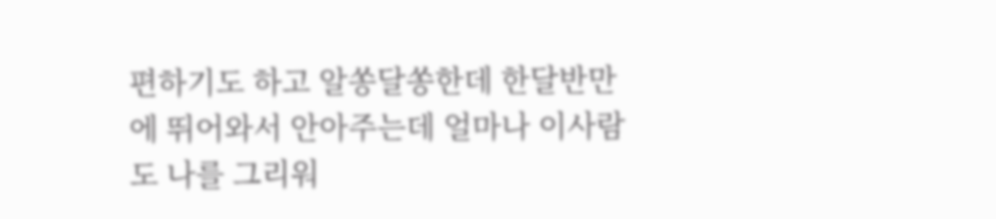편하기도 하고 알쏭달쏭한데 한달반만에 뛰어와서 안아주는데 얼마나 이사람도 나를 그리워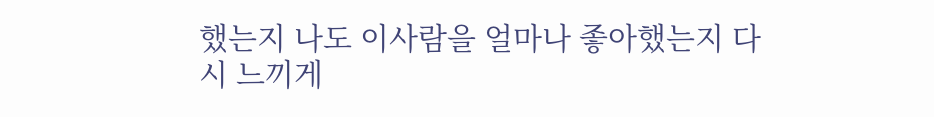했는지 나도 이사람을 얼마나 좋아했는지 다시 느끼게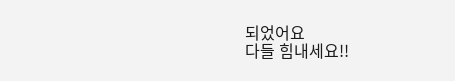되었어요
다들 힘내세요!!